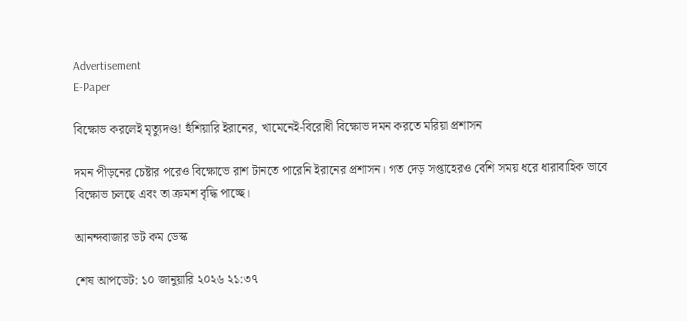Advertisement
E-Paper

বিক্ষোভ করলেই মৃত্যুদণ্ড! হুঁশিয়ারি ইরানের, খামেনেই-বিরোধী বিক্ষোভ দমন করতে মরিয়া প্রশাসন

দমন পীড়নের চেষ্টার পরেও বিক্ষোভে রাশ টানতে পারেনি ইরানের প্রশাসন। গত দেড় সপ্তাহেরও বেশি সময় ধরে ধারাবাহিক ভাবে বিক্ষোভ চলছে এবং তা ক্রমশ বৃদ্ধি পাচ্ছে।

আনন্দবাজার ডট কম ডেস্ক

শেষ আপডেট: ১০ জানুয়ারি ২০২৬ ২১:৩৭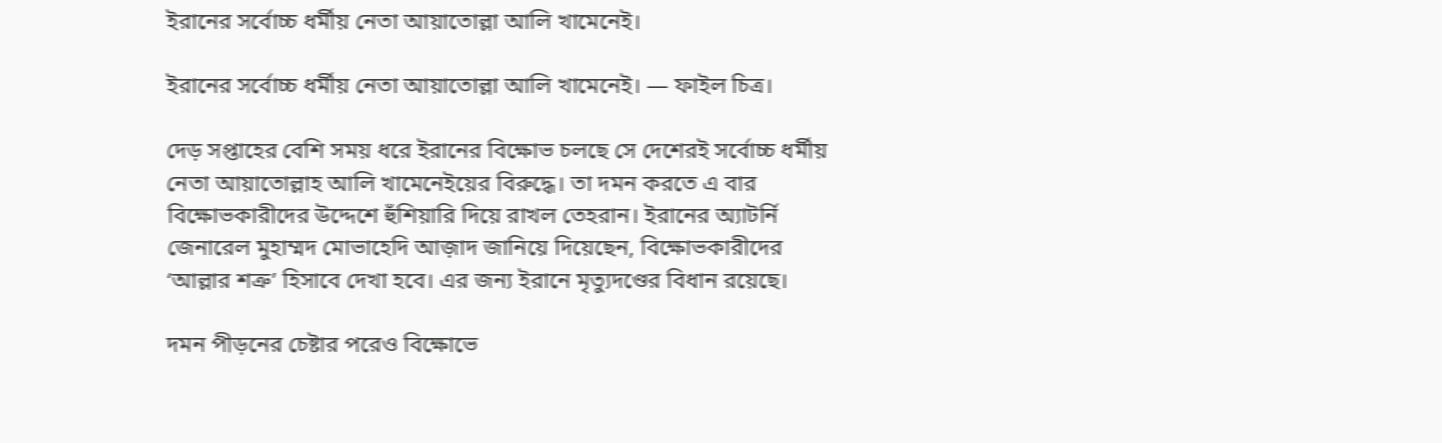ইরানের সর্বোচ্চ ধর্মীয় নেতা আয়াতোল্লা আলি খামেনেই।

ইরানের সর্বোচ্চ ধর্মীয় নেতা আয়াতোল্লা আলি খামেনেই। — ফাইল চিত্র।

দেড় সপ্তাহের বেশি সময় ধরে ইরানের বিক্ষোভ চলছে সে দেশেরই সর্বোচ্চ ধর্মীয় নেতা আয়াতোল্লাহ আলি খামেনেইয়ের বিরুদ্ধে। তা দমন করতে এ বার বিক্ষোভকারীদের উদ্দেশে হুঁশিয়ারি দিয়ে রাখল তেহরান। ইরানের অ্যাটর্নি জেনারেল মুহাম্মদ মোভাহেদি আজ়াদ জানিয়ে দিয়েছেন, বিক্ষোভকারীদের ‘আল্লার শত্রু’ হিসাবে দেখা হবে। এর জন্য ইরানে মৃত্যুদণ্ডের বিধান রয়েছে।

দমন পীড়নের চেষ্টার পরেও বিক্ষোভে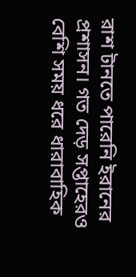রাশ টানতে পারেনি ইরানের প্রশাসন। গত দেড় সপ্তাহেরও বেশি সময় ধরে ধারাবাহিক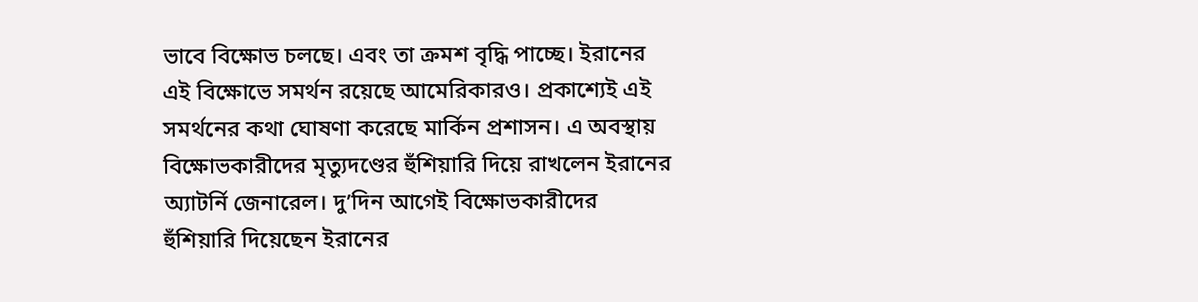ভাবে বিক্ষোভ চলছে। এবং তা ক্রমশ বৃদ্ধি পাচ্ছে। ইরানের এই বিক্ষোভে সমর্থন রয়েছে আমেরিকারও। প্রকাশ্যেই এই সমর্থনের কথা ঘোষণা করেছে মার্কিন প্রশাসন। এ অবস্থায় বিক্ষোভকারীদের মৃত্যুদণ্ডের হুঁশিয়ারি দিয়ে রাখলেন ইরানের অ্যাটর্নি জেনারেল। দু’দিন আগেই বিক্ষোভকারীদের হুঁশিয়ারি দিয়েছেন ইরানের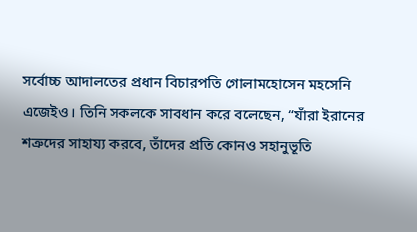সর্বোচ্চ আদালতের প্রধান বিচারপতি গোলামহোসেন মহসেনি এজেইও। তিনি সকলকে সাবধান করে বলেছেন, “যাঁরা ইরানের শত্রুদের সাহায্য করবে, তাঁদের প্রতি কোনও সহানুভূতি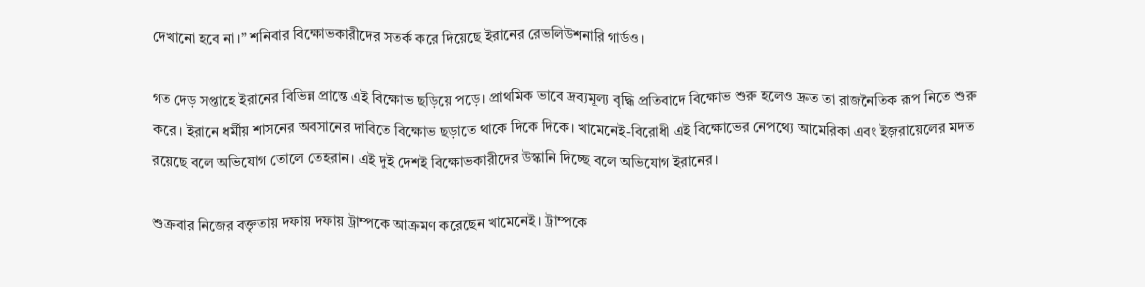দেখানো হবে না।” শনিবার বিক্ষোভকারীদের সতর্ক করে দিয়েছে ইরানের রেভলিউশনারি গার্ডও।

গত দেড় সপ্তাহে ইরানের বিভিন্ন প্রান্তে এই বিক্ষোভ ছড়িয়ে পড়ে। প্রাথমিক ভাবে দ্রব্যমূল্য বৃদ্ধি প্রতিবাদে বিক্ষোভ শুরু হলেও দ্রুত তা রাজনৈতিক রূপ নিতে শুরু করে। ইরানে ধর্মীয় শাসনের অবসানের দাবিতে বিক্ষোভ ছড়াতে থাকে দিকে দিকে। খামেনেই-বিরোধী এই বিক্ষোভের নেপথ্যে আমেরিকা এবং ইজ়রায়েলের মদত রয়েছে বলে অভিযোগ তোলে তেহরান। এই দুই দেশই বিক্ষোভকারীদের উস্কানি দিচ্ছে বলে অভিযোগ ইরানের।

শুক্রবার নিজের বক্তৃতায় দফায় দফায় ট্রাম্পকে আক্রমণ করেছেন খামেনেই। ট্রাম্পকে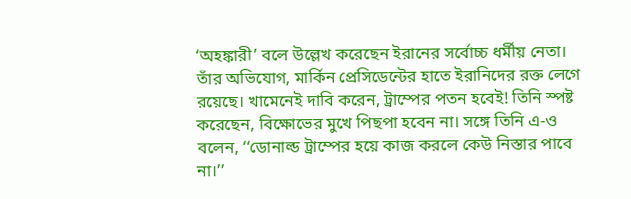‘অহঙ্কারী’ বলে উল্লেখ করেছেন ইরানের সর্বোচ্চ ধর্মীয় নেতা। তাঁর অভিযোগ, মার্কিন প্রেসিডেন্টের হাতে ইরানিদের রক্ত লেগে রয়েছে। খামেনেই দাবি করেন, ট্রাম্পের পতন হবেই! তিনি স্পষ্ট করেছেন, বিক্ষোভের মুখে পিছপা হবেন না। সঙ্গে তিনি এ-ও বলেন, ‘‘ডোনাল্ড ট্রাম্পের হয়ে কাজ করলে কেউ নিস্তার পাবে না।’’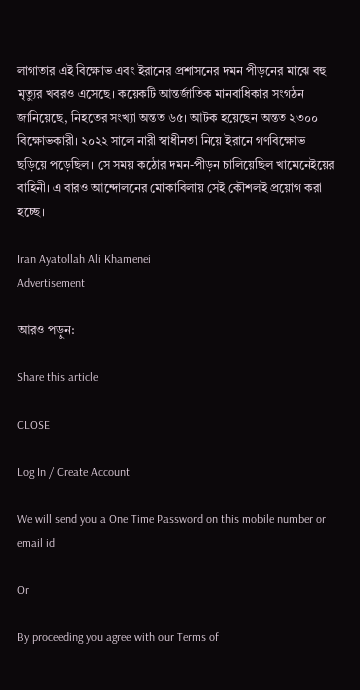লাগাতার এই বিক্ষোভ এবং ইরানের প্রশাসনের দমন পীড়নের মাঝে বহু মৃত্যুর খবরও এসেছে। কয়েকটি আন্তর্জাতিক মানবাধিকার সংগঠন জানিয়েছে, নিহতের সংখ্যা অন্তত ৬৫। আটক হয়েছেন অন্তত ২৩০০ বিক্ষোভকারী। ২০২২ সালে নারী স্বাধীনতা নিয়ে ইরানে গণবিক্ষোভ ছড়িয়ে পড়েছিল। সে সময় কঠোর দমন-পীড়ন চালিয়েছিল খামেনেইয়ের বাহিনী। এ বারও আন্দোলনের মোকাবিলায় সেই কৌশলই প্রয়োগ করা হচ্ছে।

Iran Ayatollah Ali Khamenei
Advertisement

আরও পড়ুন:

Share this article

CLOSE

Log In / Create Account

We will send you a One Time Password on this mobile number or email id

Or

By proceeding you agree with our Terms of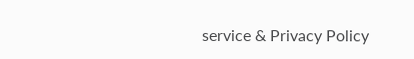service & Privacy Policy